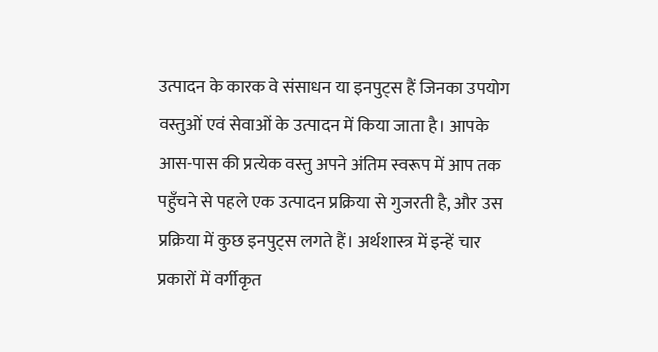उत्पादन के कारक वे संसाधन या इनपुट्स हैं जिनका उपयोग वस्तुओं एवं सेवाओं के उत्पादन में किया जाता है। आपके आस-पास की प्रत्येक वस्तु अपने अंतिम स्वरूप में आप तक पहुँचने से पहले एक उत्पादन प्रक्रिया से गुजरती है, और उस प्रक्रिया में कुछ इनपुट्स लगते हैं। अर्थशास्त्र में इन्हें चार प्रकारों में वर्गीकृत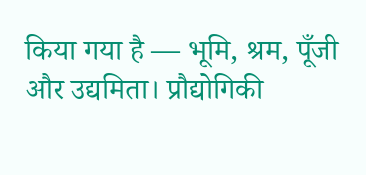किया गया है — भूमि, श्रम, पूँजी और उद्यमिता। प्रौद्योगिकी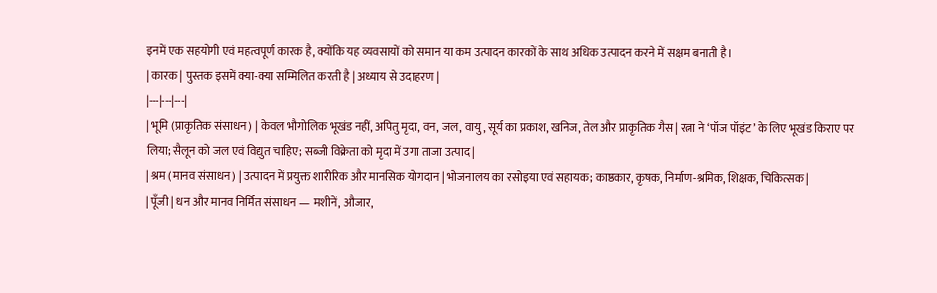इनमें एक सहयोगी एवं महत्वपूर्ण कारक है, क्योंकि यह व्यवसायों को समान या कम उत्पादन कारकों के साथ अधिक उत्पादन करने में सक्षम बनाती है।
| कारक | पुस्तक इसमें क्या-क्या सम्मिलित करती है | अध्याय से उदाहरण |
|---|---|---|
| भूमि (प्राकृतिक संसाधन) | केवल भौगोलिक भूखंड नहीं, अपितु मृदा, वन, जल, वायु, सूर्य का प्रकाश, खनिज, तेल और प्राकृतिक गैस | रत्ना ने ‘पॉज पॉइंट’ के लिए भूखंड किराए पर लिया; सैलून को जल एवं विद्युत चाहिए; सब्जी विक्रेता को मृदा में उगा ताजा उत्पाद |
| श्रम (मानव संसाधन) | उत्पादन में प्रयुक्त शारीरिक और मानसिक योगदान | भोजनालय का रसोइया एवं सहायक; काष्ठकार, कृषक, निर्माण-श्रमिक, शिक्षक, चिकित्सक |
| पूँजी | धन और मानव निर्मित संसाधन — मशीनें, औजार,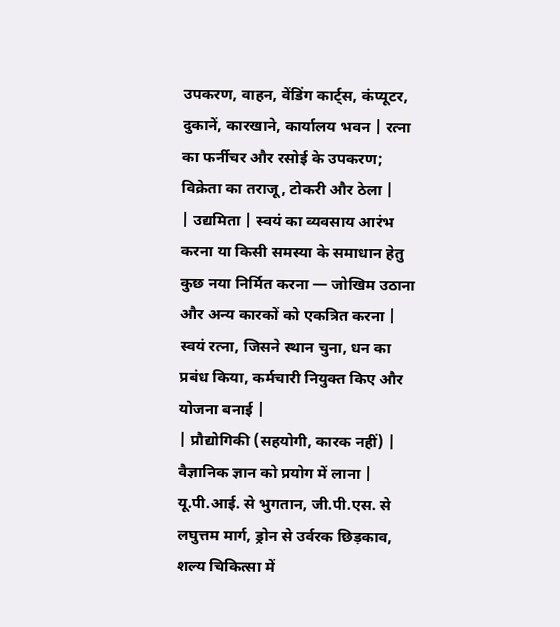उपकरण, वाहन, वेंडिंग कार्ट्स, कंप्यूटर, दुकानें, कारखाने, कार्यालय भवन | रत्ना का फर्नीचर और रसोई के उपकरण; विक्रेता का तराजू, टोकरी और ठेला |
| उद्यमिता | स्वयं का व्यवसाय आरंभ करना या किसी समस्या के समाधान हेतु कुछ नया निर्मित करना — जोखिम उठाना और अन्य कारकों को एकत्रित करना | स्वयं रत्ना, जिसने स्थान चुना, धन का प्रबंध किया, कर्मचारी नियुक्त किए और योजना बनाई |
| प्रौद्योगिकी (सहयोगी, कारक नहीं) | वैज्ञानिक ज्ञान को प्रयोग में लाना | यू.पी.आई. से भुगतान, जी.पी.एस. से लघुत्तम मार्ग, ड्रोन से उर्वरक छिड़काव, शल्य चिकित्सा में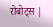रोबोट्स |